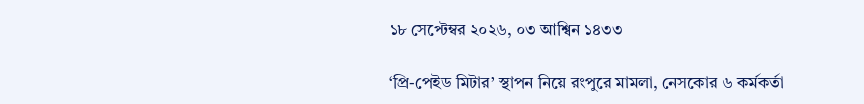১৮ সেপ্টেম্বর ২০২৬, ০৩ আশ্বিন ১৪৩৩

‘প্রি-পেইড মিটার’ স্থাপন নিয়ে রংপুরে মামলা, নেসকোর ৬ কর্মকর্তা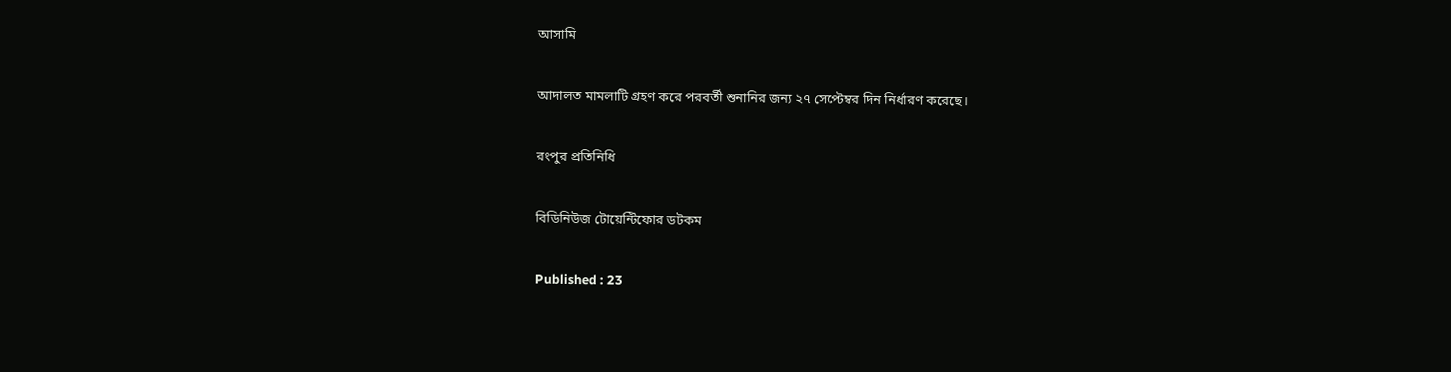আসামি

আদালত মামলাটি গ্রহণ করে পরবর্তী শুনানির জন্য ২৭ সেপ্টেম্বর দিন নির্ধারণ করেছে।

রংপুর প্রতিনিধি

বিডিনিউজ টোয়েন্টিফোর ডটকম

Published : 23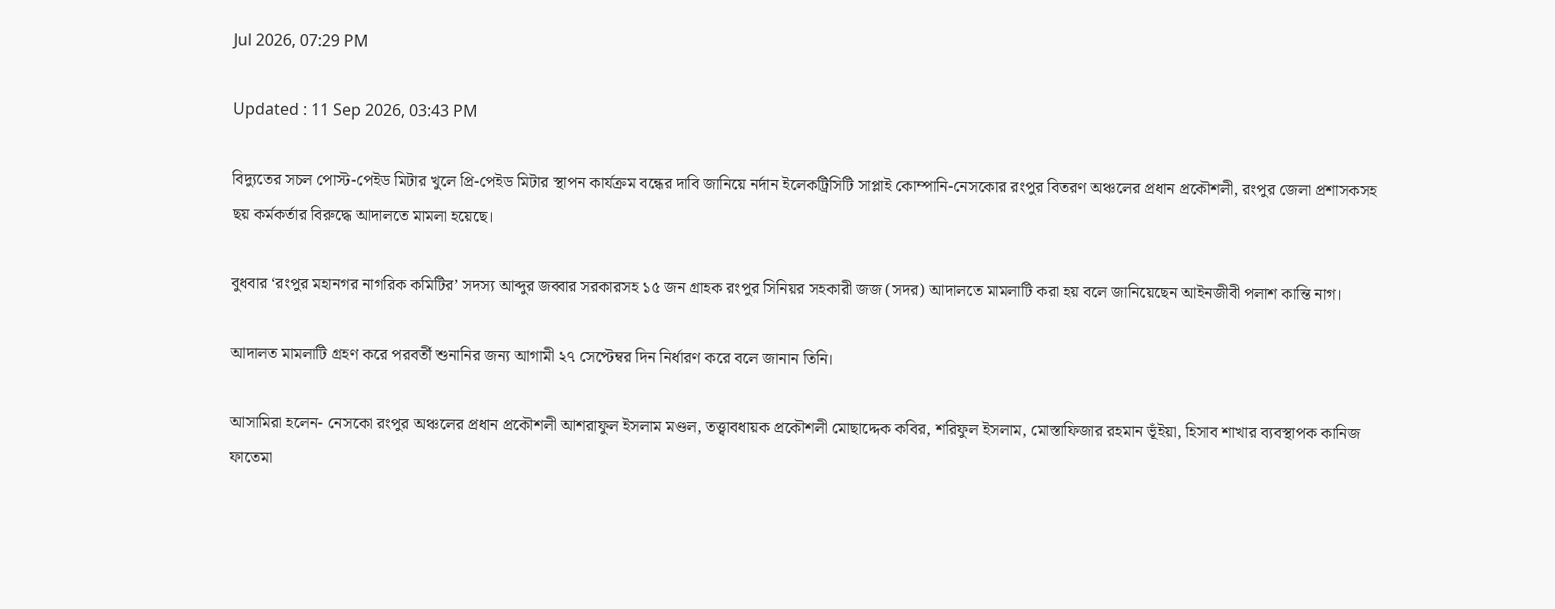Jul 2026, 07:29 PM

Updated : 11 Sep 2026, 03:43 PM

বিদ্যুতের সচল পোস্ট-পেইড মিটার খুলে প্রি-পেইড মিটার স্থাপন কার্যক্রম বন্ধের দাবি জানিয়ে নর্দান ইলেকট্রিসিটি সাপ্লাই কোম্পানি-নেসকোর রংপুর বিতরণ অঞ্চলের প্রধান প্রকৌশলী, রংপুর জেলা প্রশাসকসহ ছয় কর্মকর্তার বিরুদ্ধে আদালতে মামলা হয়েছে।

বুধবার ‘রংপুর মহানগর নাগরিক কমিটির’ সদস্য আব্দুর জব্বার সরকারসহ ১৫ জন গ্রাহক রংপুর সিনিয়র সহকারী জজ (সদর) আদালতে মামলাটি করা হয় বলে জানিয়েছেন আইনজীবী পলাশ কান্তি নাগ।

আদালত মামলাটি গ্রহণ করে পরবর্তী শুনানির জন্য আগামী ২৭ সেপ্টেম্বর দিন নির্ধারণ করে বলে জানান তিনি।

আসামিরা হলেন- নেসকো রংপুর অঞ্চলের প্রধান প্রকৌশলী আশরাফুল ইসলাম মণ্ডল, তত্ত্বাবধায়ক প্রকৌশলী মোছাদ্দেক কবির, শরিফুল ইসলাম, মোস্তাফিজার রহমান ভূঁইয়া, হিসাব শাখার ব্যবস্থাপক কানিজ ফাতেমা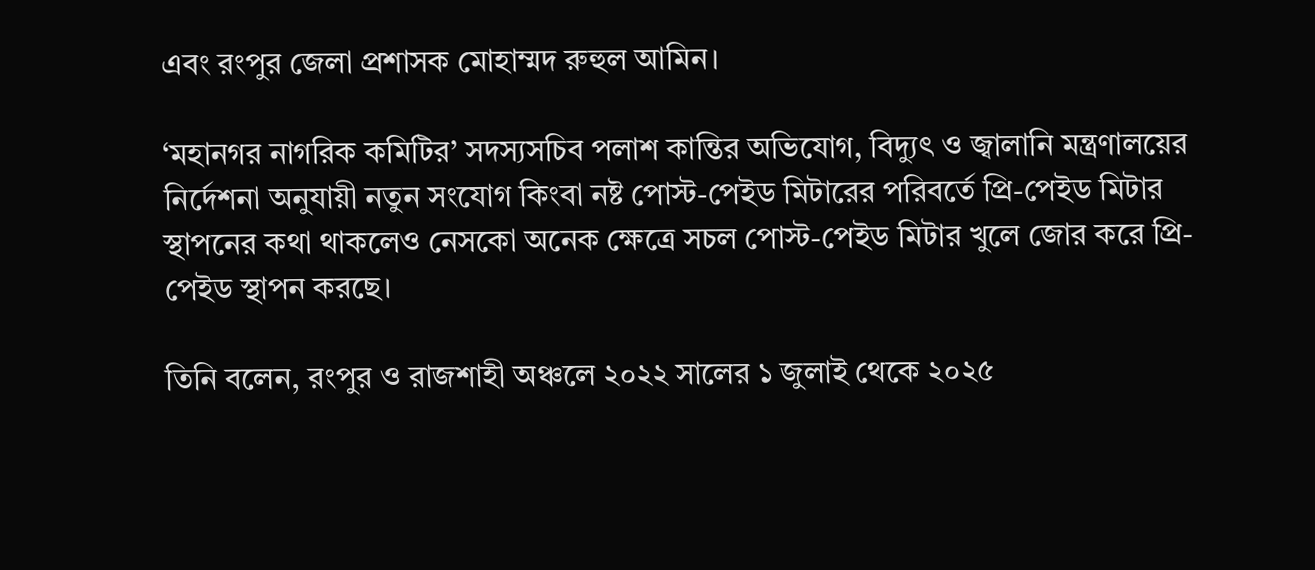এবং রংপুর জেলা প্রশাসক মোহাম্মদ রুহুল আমিন।

‘মহানগর নাগরিক কমিটির’ সদস্যসচিব পলাশ কান্তির অভিযোগ, বিদ্যুৎ ও জ্বালানি মন্ত্রণালয়ের নির্দেশনা অনুযায়ী নতুন সংযোগ কিংবা নষ্ট পোস্ট-পেইড মিটারের পরিবর্তে প্রি-পেইড মিটার স্থাপনের কথা থাকলেও নেসকো অনেক ক্ষেত্রে সচল পোস্ট-পেইড মিটার খুলে জোর করে প্রি-পেইড স্থাপন করছে।

তিনি বলেন, রংপুর ও রাজশাহী অঞ্চলে ২০২২ সালের ১ জুলাই থেকে ২০২৫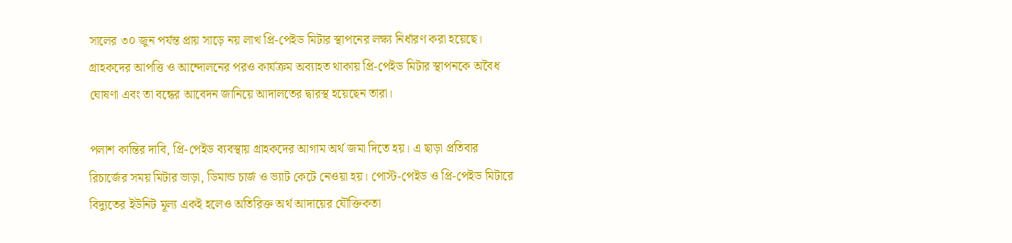সালের ৩০ জুন পর্যন্ত প্রায় সাড়ে নয় লাখ প্রি-পেইড মিটার স্থাপনের লক্ষ্য নির্ধারণ করা হয়েছে। গ্রাহকদের আপত্তি ও আন্দোলনের পরও কার্যক্রম অব্যাহত থাকায় প্রি-পেইড মিটার স্থাপনকে অবৈধ ঘোষণা এবং তা বন্ধের আবেদন জানিয়ে আদালতের দ্বারস্থ হয়েছেন তারা।

পলাশ কান্তির দাবি, প্রি-পেইড ব্যবস্থায় গ্রাহকদের আগাম অর্থ জমা দিতে হয়। এ ছাড়া প্রতিবার রিচার্জের সময় মিটার ভাড়া, ডিমান্ড চার্জ ও ভ্যাট কেটে নেওয়া হয়। পোস্ট-পেইড ও প্রি-পেইড মিটারে বিদ্যুতের ইউনিট মূল্য একই হলেও অতিরিক্ত অর্থ আদায়ের যৌক্তিকতা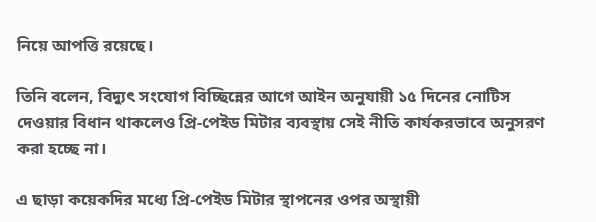নিয়ে আপত্তি রয়েছে।

তিনি বলেন, বিদ্যুৎ সংযোগ বিচ্ছিন্নের আগে আইন অনুযায়ী ১৫ দিনের নোটিস দেওয়ার বিধান থাকলেও প্রি-পেইড মিটার ব্যবস্থায় সেই নীতি কার্যকরভাবে অনুসরণ করা হচ্ছে না।

এ ছাড়া কয়েকদির মধ্যে প্রি-পেইড মিটার স্থাপনের ওপর অস্থায়ী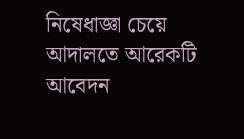নিষেধাজ্ঞা চেয়ে আদালতে আরেকটি আবেদন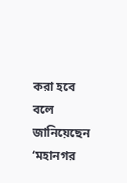করা হবে বলে জানিয়েছেন ‘মহানগর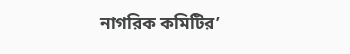নাগরিক কমিটির’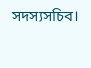সদস্যসচিব।